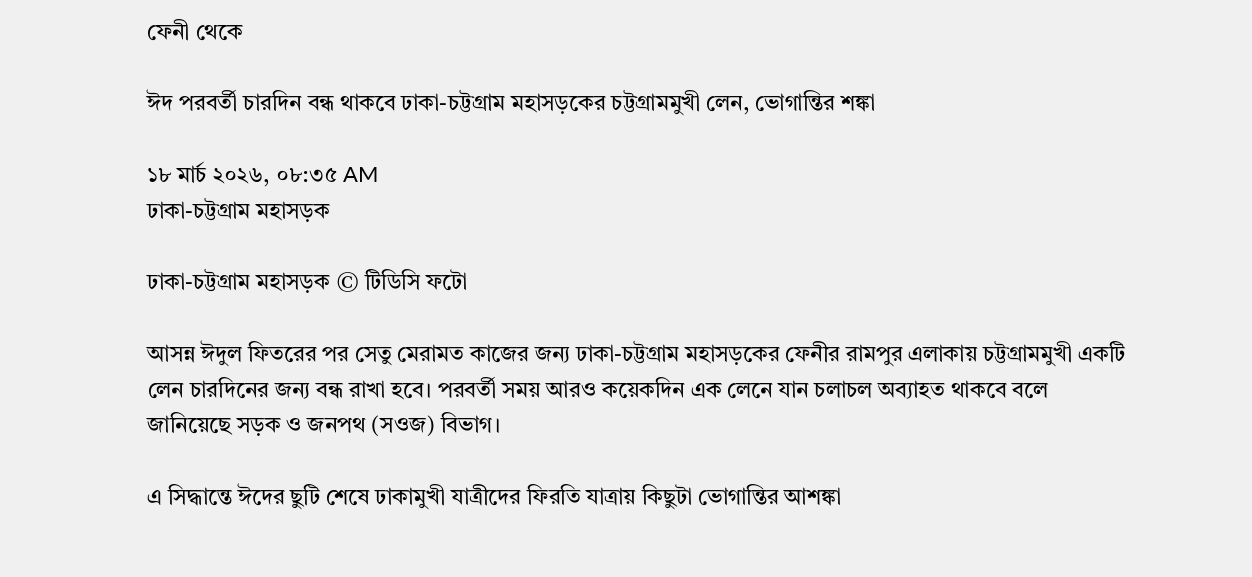ফেনী থেকে

ঈদ পরবর্তী চারদিন বন্ধ থাকবে ঢাকা-চট্টগ্রাম মহাসড়কের চট্টগ্রামমুখী লেন, ভোগান্তির শঙ্কা

১৮ মার্চ ২০২৬, ০৮:৩৫ AM
ঢাকা-চট্টগ্রাম মহাসড়ক

ঢাকা-চট্টগ্রাম মহাসড়ক © টিডিসি ফটো

আসন্ন ঈদুল ফিতরের পর সেতু মেরামত কাজের জন্য ঢাকা-চট্টগ্রাম মহাসড়কের ফেনীর রামপুর এলাকায় চট্টগ্রামমুখী একটি লেন চারদিনের জন্য বন্ধ রাখা হবে। পরবর্তী সময় আরও কয়েকদিন এক লেনে যান চলাচল অব্যাহত থাকবে বলে জানিয়েছে সড়ক ও জনপথ (সওজ) বিভাগ।

এ সিদ্ধান্তে ঈদের ছুটি শেষে ঢাকামুখী যাত্রীদের ফিরতি যাত্রায় কিছুটা ভোগান্তির আশঙ্কা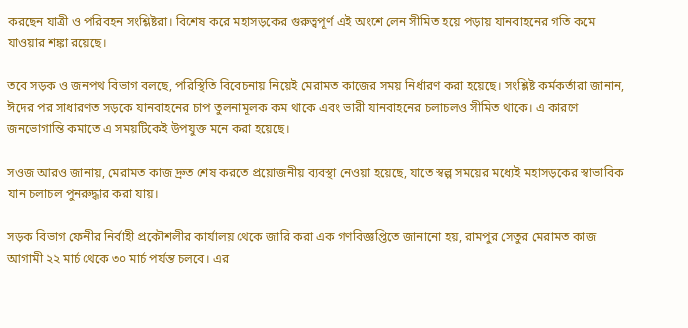করছেন যাত্রী ও পরিবহন সংশ্লিষ্টরা। বিশেষ করে মহাসড়কের গুরুত্বপূর্ণ এই অংশে লেন সীমিত হয়ে পড়ায় যানবাহনের গতি কমে যাওয়ার শঙ্কা রয়েছে।

তবে সড়ক ও জনপথ বিভাগ বলছে, পরিস্থিতি বিবেচনায় নিয়েই মেরামত কাজের সময় নির্ধারণ করা হয়েছে। সংশ্লিষ্ট কর্মকর্তারা জানান, ঈদের পর সাধারণত সড়কে যানবাহনের চাপ তুলনামূলক কম থাকে এবং ভারী যানবাহনের চলাচলও সীমিত থাকে। এ কারণে জনভোগান্তি কমাতে এ সময়টিকেই উপযুক্ত মনে করা হয়েছে।

সওজ আরও জানায়, মেরামত কাজ দ্রুত শেষ করতে প্রয়োজনীয় ব্যবস্থা নেওয়া হয়েছে, যাতে স্বল্প সময়ের মধ্যেই মহাসড়কের স্বাভাবিক যান চলাচল পুনরুদ্ধার করা যায়।

সড়ক বিভাগ ফেনীর নির্বাহী প্রকৌশলীর কার্যালয় থেকে জারি করা এক গণবিজ্ঞপ্তিতে জানানো হয়, রামপুর সেতুর মেরামত কাজ আগামী ২২ মার্চ থেকে ৩০ মার্চ পর্যন্ত চলবে। এর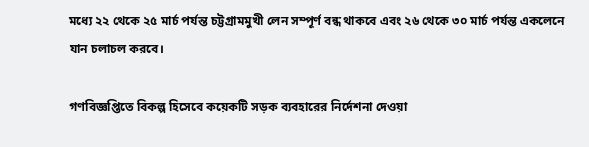মধ্যে ২২ থেকে ২৫ মার্চ পর্যন্ত চট্টগ্রামমুখী লেন সম্পূর্ণ বন্ধ থাকবে এবং ২৬ থেকে ৩০ মার্চ পর্যন্ত একলেনে যান চলাচল করবে।

গণবিজ্ঞপ্তিতে বিকল্প হিসেবে কয়েকটি সড়ক ব্যবহারের নির্দেশনা দেওয়া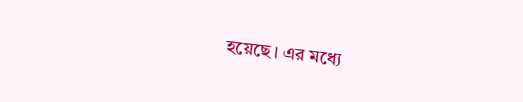হয়েছে। এর মধ্যে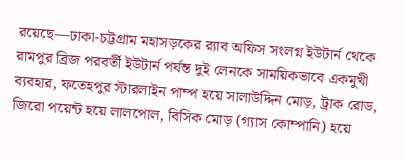রয়েছে—ঢাকা-চট্টগ্রাম মহাসড়কের র‍্যাব অফিস সংলগ্ন ইউটার্ন থেকে রামপুর ব্রিজ পরবর্তী ইউটার্ন পর্যন্ত দুই লেনকে সাময়িকভাবে একমুখী ব্যবহার, ফতেহপুর স্টারলাইন পাম্প হয়ে সালাউদ্দিন মোড়, ট্রাক রোড, জিরো পয়েন্ট হয়ে লালপোল, বিসিক মোড় (গ্যাস কোম্পানি) হয়ে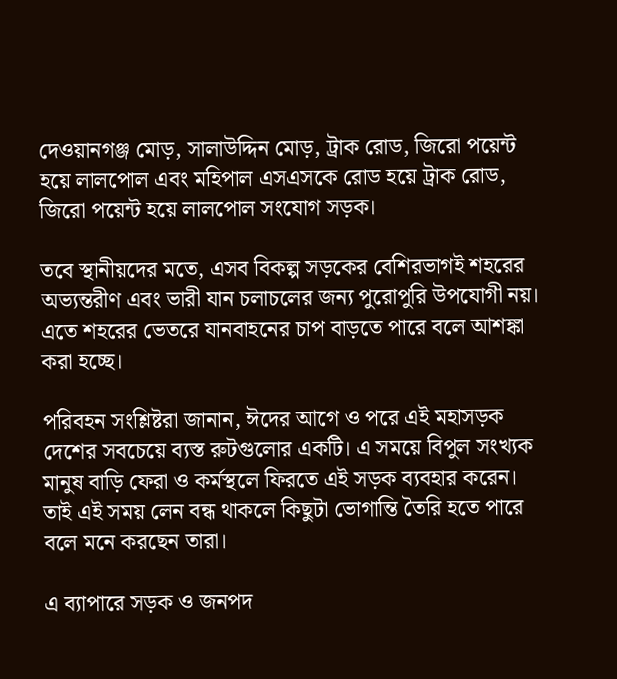দেওয়ানগঞ্জ মোড়, সালাউদ্দিন মোড়, ট্রাক রোড, জিরো পয়েন্ট হয়ে লালপোল এবং মহিপাল এসএসকে রোড হয়ে ট্রাক রোড, জিরো পয়েন্ট হয়ে লালপোল সংযোগ সড়ক।

তবে স্থানীয়দের মতে, এসব বিকল্প সড়কের বেশিরভাগই শহরের অভ্যন্তরীণ এবং ভারী যান চলাচলের জন্য পুরোপুরি উপযোগী নয়। এতে শহরের ভেতরে যানবাহনের চাপ বাড়তে পারে বলে আশঙ্কা করা হচ্ছে।

পরিবহন সংশ্লিষ্টরা জানান, ঈদের আগে ও পরে এই মহাসড়ক দেশের সবচেয়ে ব্যস্ত রুটগুলোর একটি। এ সময়ে বিপুল সংখ্যক মানুষ বাড়ি ফেরা ও কর্মস্থলে ফিরতে এই সড়ক ব্যবহার করেন। তাই এই সময় লেন বন্ধ থাকলে কিছুটা ভোগান্তি তৈরি হতে পারে বলে মনে করছেন তারা।

এ ব্যাপারে সড়ক ও জনপদ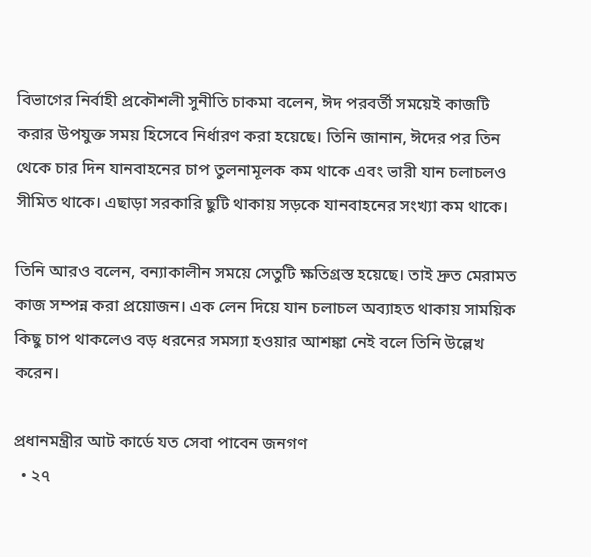বিভাগের নির্বাহী প্রকৌশলী সুনীতি চাকমা বলেন, ঈদ পরবর্তী সময়েই কাজটি করার উপযুক্ত সময় হিসেবে নির্ধারণ করা হয়েছে। তিনি জানান, ঈদের পর তিন থেকে চার দিন যানবাহনের চাপ তুলনামূলক কম থাকে এবং ভারী যান চলাচলও সীমিত থাকে। এছাড়া সরকারি ছুটি থাকায় সড়কে যানবাহনের সংখ্যা কম থাকে।

তিনি আরও বলেন, বন্যাকালীন সময়ে সেতুটি ক্ষতিগ্রস্ত হয়েছে। তাই দ্রুত মেরামত কাজ সম্পন্ন করা প্রয়োজন। এক লেন দিয়ে যান চলাচল অব্যাহত থাকায় সাময়িক কিছু চাপ থাকলেও বড় ধরনের সমস্যা হওয়ার আশঙ্কা নেই বলে তিনি উল্লেখ করেন।

প্রধানমন্ত্রীর আট কার্ডে যত সেবা পাবেন জনগণ
  • ২৭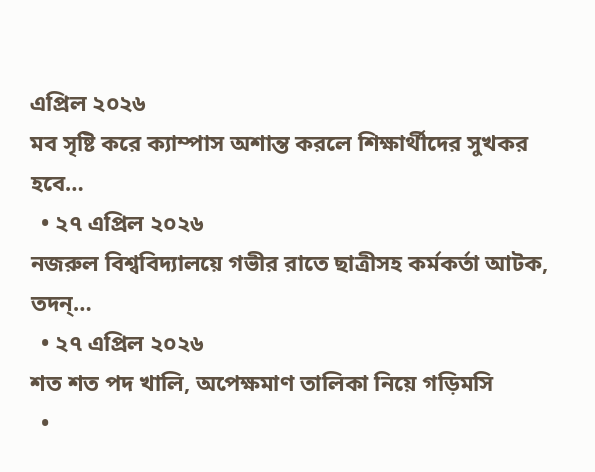এপ্রিল ২০২৬
মব সৃষ্টি করে ক্যাম্পাস অশান্ত করলে শিক্ষার্থীদের সুখকর হবে…
  • ২৭ এপ্রিল ২০২৬
নজরুল বিশ্ববিদ্যালয়ে গভীর রাতে ছাত্রীসহ কর্মকর্তা আটক, তদন্…
  • ২৭ এপ্রিল ২০২৬
শত শত পদ খালি, অপেক্ষমাণ তালিকা নিয়ে গড়িমসি
  •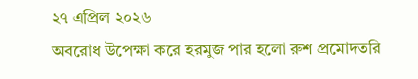২৭ এপ্রিল ২০২৬
অবরোধ উপেক্ষা করে হরমুজ পার হলো রুশ প্রমোদতরি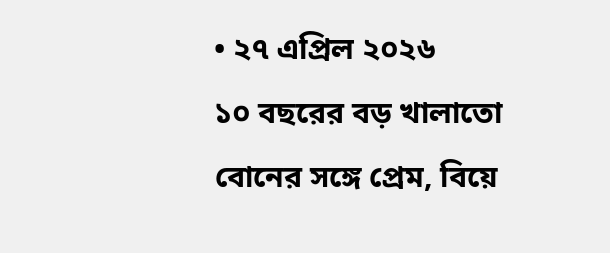• ২৭ এপ্রিল ২০২৬
১০ বছরের বড় খালাতো বোনের সঙ্গে প্রেম, বিয়ে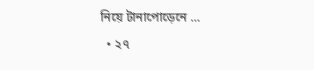নিয়ে টানাপোড়েনে …
  • ২৭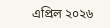এপ্রিল ২০২৬